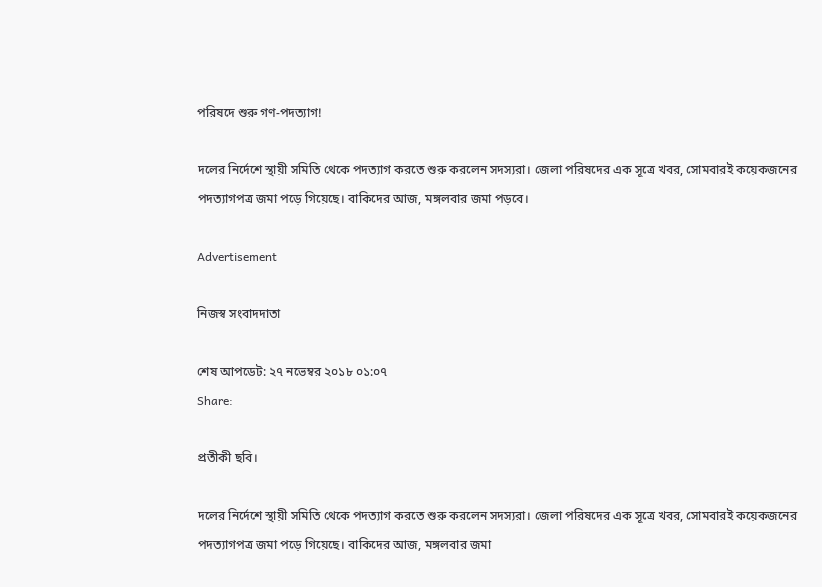পরিষদে শুরু গণ-পদত্যাগ!

দলের নির্দেশে স্থায়ী সমিতি থেকে পদত্যাগ করতে শুরু করলেন সদস্যরা। জেলা পরিষদের এক সূত্রে খবর, সোমবারই কয়েকজনের পদত্যাগপত্র জমা পড়ে গিয়েছে। বাকিদের আজ, মঙ্গলবার জমা পড়বে।

Advertisement

নিজস্ব সংবাদদাতা

শেষ আপডেট: ২৭ নভেম্বর ২০১৮ ০১:০৭
Share:

প্রতীকী ছবি।

দলের নির্দেশে স্থায়ী সমিতি থেকে পদত্যাগ করতে শুরু করলেন সদস্যরা। জেলা পরিষদের এক সূত্রে খবর, সোমবারই কয়েকজনের পদত্যাগপত্র জমা পড়ে গিয়েছে। বাকিদের আজ, মঙ্গলবার জমা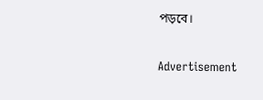পড়বে।

Advertisement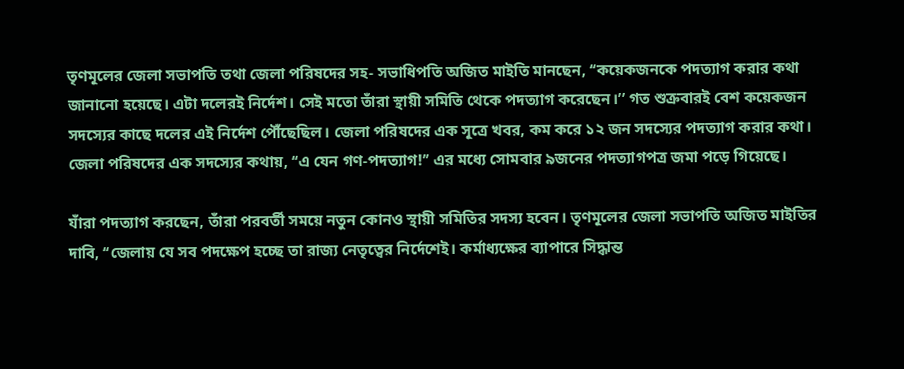তৃণমূলের জেলা সভাপতি তথা জেলা পরিষদের সহ- সভাধিপতি অজিত মাইতি মানছেন, ‘‘কয়েকজনকে পদত্যাগ করার কথা জানানো হয়েছে। এটা দলেরই নির্দেশ। সেই মতো তাঁরা স্থায়ী সমিতি থেকে পদত্যাগ করেছেন।’’ গত শুক্রবারই বেশ কয়েকজন সদস্যের কাছে দলের এই নির্দেশ পৌঁছেছিল। জেলা পরিষদের এক সূত্রে খবর, কম করে ১২ জন সদস্যের পদত্যাগ করার কথা। জেলা পরিষদের এক সদস্যের কথায়, ‘‘এ যেন গণ-পদত্যাগ!’’ এর মধ্যে সোমবার ৯জনের পদত্যাগপত্র জমা পড়ে গিয়েছে।

যাঁরা পদত্যাগ করছেন, তাঁরা পরবর্তী সময়ে নতুন কোনও স্থায়ী সমিতির সদস্য হবেন। তৃণমূলের জেলা সভাপতি অজিত মাইতির দাবি, ‘‘জেলায় যে সব পদক্ষেপ হচ্ছে তা রাজ্য নেতৃত্বের নির্দেশেই। কর্মাধ্যক্ষের ব্যাপারে সিদ্ধান্ত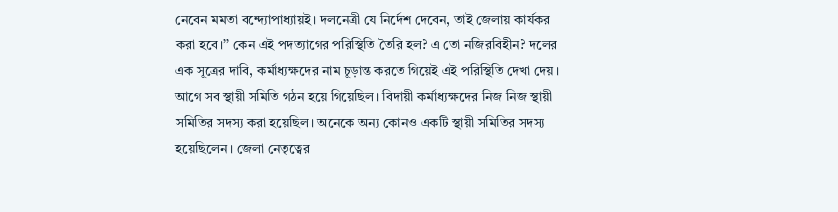নেবেন মমতা বন্দ্যোপাধ্যায়ই। দলনেত্রী যে নির্দেশ দেবেন, তাই জেলায় কার্যকর করা হবে।’’ কেন এই পদত্যাগের পরিস্থিতি তৈরি হল? এ তো নজিরবিহীন? দলের এক সূত্রের দাবি, কর্মাধ্যক্ষদের নাম চূড়ান্ত করতে গিয়েই এই পরিস্থিতি দেখা দেয়। আগে সব স্থায়ী সমিতি গঠন হয়ে গিয়েছিল। বিদায়ী কর্মাধ্যক্ষদের নিজ নিজ স্থায়ী সমিতির সদস্য করা হয়েছিল। অনেকে অন্য কোনও একটি স্থায়ী সমিতির সদস্য হয়েছিলেন। জেলা নেতৃত্বের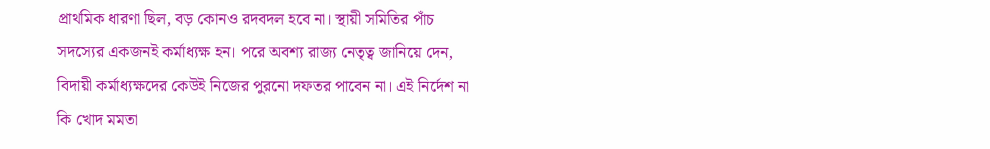প্রাথমিক ধারণা ছিল, বড় কোনও রদবদল হবে না। স্থায়ী সমিতির পাঁচ সদস্যের একজনই কর্মাধ্যক্ষ হন। পরে অবশ্য রাজ্য নেতৃত্ব জানিয়ে দেন, বিদায়ী কর্মাধ্যক্ষদের কেউই নিজের পুরনো দফতর পাবেন না। এই নির্দেশ না কি খোদ মমতা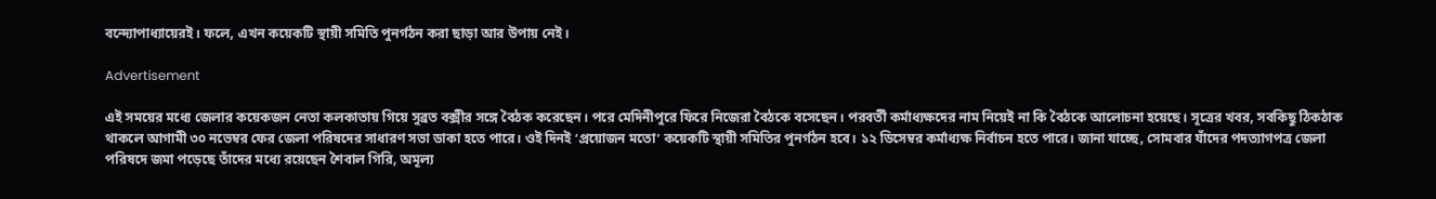বন্দ্যোপাধ্যায়েরই। ফলে, এখন কয়েকটি স্থায়ী সমিতি পুনর্গঠন করা ছাড়া আর উপায় নেই।

Advertisement

এই সময়ের মধ্যে জেলার কয়েকজন নেতা কলকাতায় গিয়ে সুব্রত বক্সীর সঙ্গে বৈঠক করেছেন। পরে মেদিনীপুরে ফিরে নিজেরা বৈঠকে বসেছেন। পরবর্তী কর্মাধ্যক্ষদের নাম নিয়েই না কি বৈঠকে আলোচনা হয়েছে। সূত্রের খবর, সবকিছু ঠিকঠাক থাকলে আগামী ৩০ নভেম্বর ফের জেলা পরিষদের সাধারণ সভা ডাকা হতে পারে। ওই দিনই ‘প্রয়োজন মতো’ কয়েকটি স্থায়ী সমিতির পুনর্গঠন হবে। ১২ ডিসেম্বর কর্মাধ্যক্ষ নির্বাচন হতে পারে। জানা যাচ্ছে, সোমবার যাঁদের পদত্যাগপত্র জেলা পরিষদে জমা পড়েছে তাঁদের মধ্যে রয়েছেন শৈবাল গিরি, অমূল্য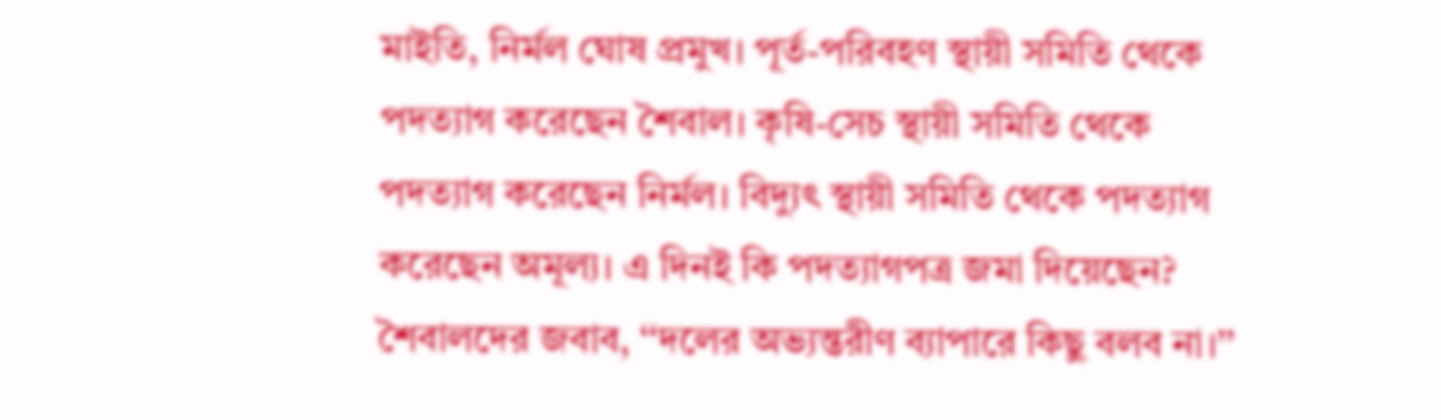মাইতি, নির্মল ঘোষ প্রমুখ। পূর্ত-পরিবহণ স্থায়ী সমিতি থেকে পদত্যাগ করেছেন শৈবাল। কৃষি-সেচ স্থায়ী সমিতি থেকে পদত্যাগ করেছেন নির্মল। বিদ্যুৎ স্থায়ী সমিতি থেকে পদত্যাগ করেছেন অমূল্য। এ দিনই কি পদত্যাগপত্র জমা দিয়েছেন? শৈবালদের জবাব, ‘‘দলের অভ্যন্তরীণ ব্যাপারে কিছু বলব না।’’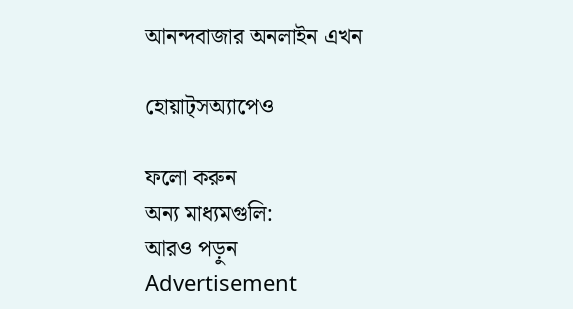আনন্দবাজার অনলাইন এখন

হোয়াট্‌সঅ্যাপেও

ফলো করুন
অন্য মাধ্যমগুলি:
আরও পড়ুন
Advertisement